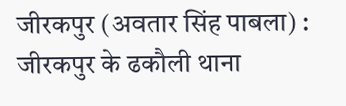जीरकपुर (अवतार सिंह पाबला) : जीरकपुर के ढकौली थाना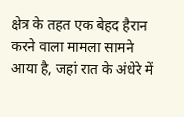क्षेत्र के तहत एक बेहद हैरान करने वाला मामला सामने आया है, जहां रात के अंधेरे में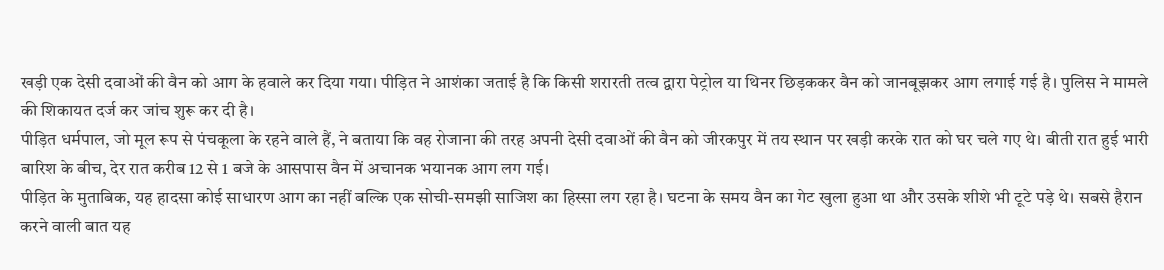खड़ी एक देसी दवाओं की वैन को आग के हवाले कर दिया गया। पीड़ित ने आशंका जताई है कि किसी शरारती तत्व द्वारा पेट्रोल या थिनर छिड़ककर वैन को जानबूझकर आग लगाई गई है। पुलिस ने मामले की शिकायत दर्ज कर जांच शुरू कर दी है।
पीड़ित धर्मपाल, जो मूल रूप से पंचकूला के रहने वाले हैं, ने बताया कि वह रोजाना की तरह अपनी देसी दवाओं की वैन को जीरकपुर में तय स्थान पर खड़ी करके रात को घर चले गए थे। बीती रात हुई भारी बारिश के बीच, देर रात करीब 12 से 1 बजे के आसपास वैन में अचानक भयानक आग लग गई।
पीड़ित के मुताबिक, यह हादसा कोई साधारण आग का नहीं बल्कि एक सोची-समझी साजिश का हिस्सा लग रहा है। घटना के समय वैन का गेट खुला हुआ था और उसके शीशे भी टूटे पड़े थे। सबसे हैरान करने वाली बात यह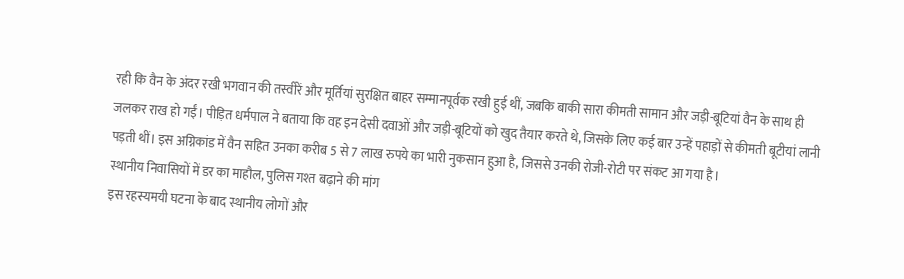रही कि वैन के अंदर रखी भगवान की तस्वीरें और मूर्तियां सुरक्षित बाहर सम्मानपूर्वक रखी हुई थीं, जबकि बाकी सारा कीमती सामान और जड़ी-बूटियां वैन के साथ ही जलकर राख हो गईं। पीड़ित धर्मपाल ने बताया कि वह इन देसी दवाओं और जड़ी-बूटियों को खुद तैयार करते थे, जिसके लिए कई बार उन्हें पहाड़ों से कीमती बूटीयां लानी पड़ती थीं। इस अग्निकांड में वैन सहित उनका करीब 5 से 7 लाख रुपये का भारी नुकसान हुआ है, जिससे उनकी रोजी-रोटी पर संकट आ गया है।
स्थानीय निवासियों में डर का माहौल, पुलिस गश्त बढ़ाने की मांग
इस रहस्यमयी घटना के बाद स्थानीय लोगों और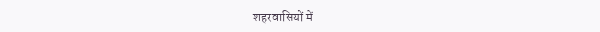शहरवासियों में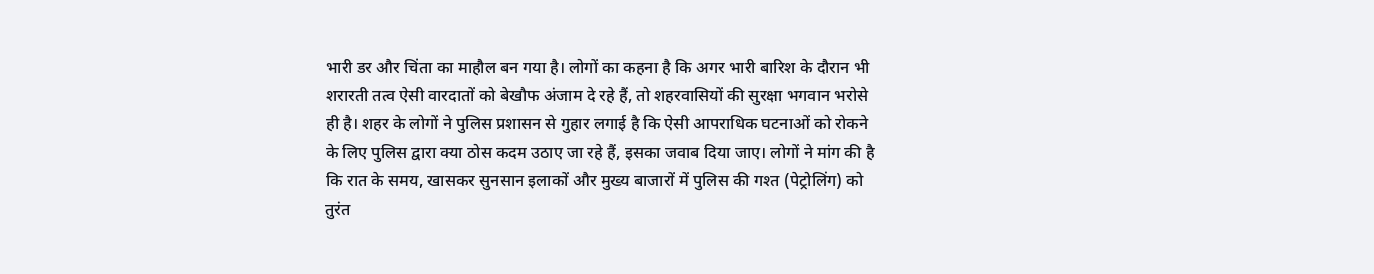भारी डर और चिंता का माहौल बन गया है। लोगों का कहना है कि अगर भारी बारिश के दौरान भी शरारती तत्व ऐसी वारदातों को बेखौफ अंजाम दे रहे हैं, तो शहरवासियों की सुरक्षा भगवान भरोसे ही है। शहर के लोगों ने पुलिस प्रशासन से गुहार लगाई है कि ऐसी आपराधिक घटनाओं को रोकने के लिए पुलिस द्वारा क्या ठोस कदम उठाए जा रहे हैं, इसका जवाब दिया जाए। लोगों ने मांग की है कि रात के समय, खासकर सुनसान इलाकों और मुख्य बाजारों में पुलिस की गश्त (पेट्रोलिंग) को तुरंत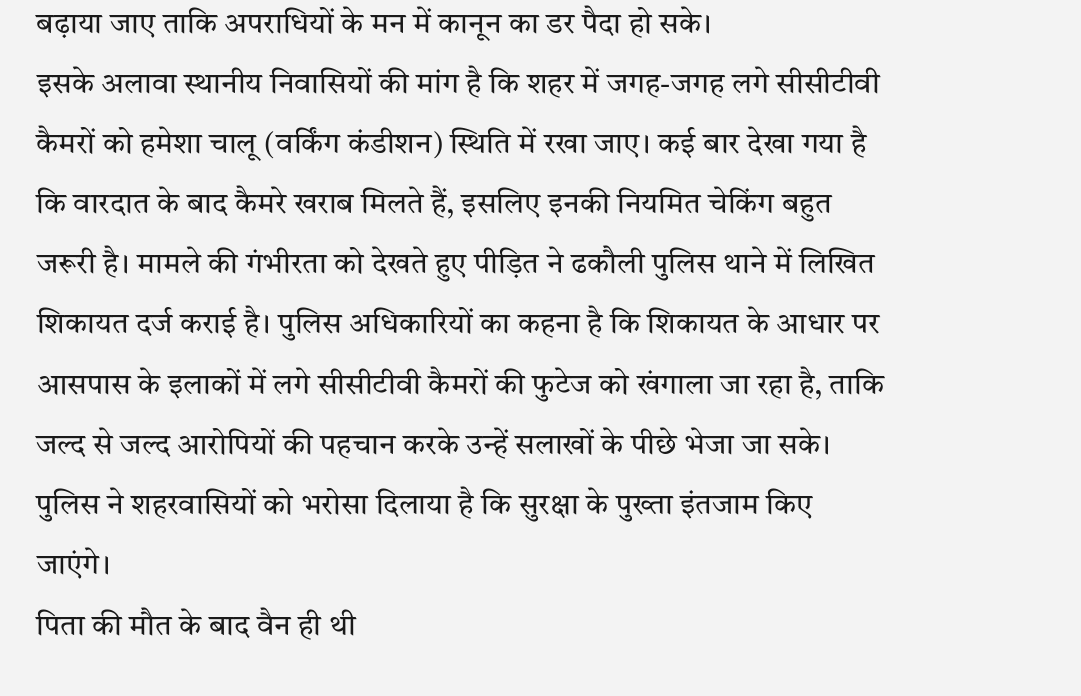बढ़ाया जाए ताकि अपराधियों के मन में कानून का डर पैदा हो सके।
इसके अलावा स्थानीय निवासियों की मांग है कि शहर में जगह-जगह लगे सीसीटीवी कैमरों को हमेशा चालू (वर्किंग कंडीशन) स्थिति में रखा जाए। कई बार देखा गया है कि वारदात के बाद कैमरे खराब मिलते हैं, इसलिए इनकी नियमित चेकिंग बहुत जरूरी है। मामले की गंभीरता को देखते हुए पीड़ित ने ढकौली पुलिस थाने में लिखित शिकायत दर्ज कराई है। पुलिस अधिकारियों का कहना है कि शिकायत के आधार पर आसपास के इलाकों में लगे सीसीटीवी कैमरों की फुटेज को खंगाला जा रहा है, ताकि जल्द से जल्द आरोपियों की पहचान करके उन्हें सलाखों के पीछे भेजा जा सके। पुलिस ने शहरवासियों को भरोसा दिलाया है कि सुरक्षा के पुख्ता इंतजाम किए जाएंगे।
पिता की मौत के बाद वैन ही थी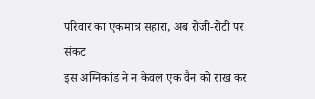परिवार का एकमात्र सहारा, अब रोजी-रोटी पर संकट
इस अग्निकांड ने न केवल एक वैन को राख कर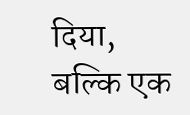दिया, बल्कि एक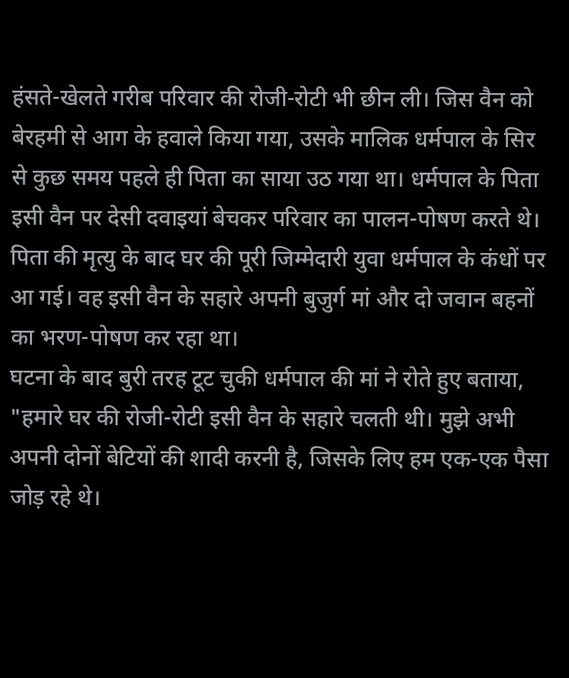हंसते-खेलते गरीब परिवार की रोजी-रोटी भी छीन ली। जिस वैन को बेरहमी से आग के हवाले किया गया, उसके मालिक धर्मपाल के सिर से कुछ समय पहले ही पिता का साया उठ गया था। धर्मपाल के पिता इसी वैन पर देसी दवाइयां बेचकर परिवार का पालन-पोषण करते थे।
पिता की मृत्यु के बाद घर की पूरी जिम्मेदारी युवा धर्मपाल के कंधों पर आ गई। वह इसी वैन के सहारे अपनी बुजुर्ग मां और दो जवान बहनों का भरण-पोषण कर रहा था।
घटना के बाद बुरी तरह टूट चुकी धर्मपाल की मां ने रोते हुए बताया, "हमारे घर की रोजी-रोटी इसी वैन के सहारे चलती थी। मुझे अभी अपनी दोनों बेटियों की शादी करनी है, जिसके लिए हम एक-एक पैसा जोड़ रहे थे।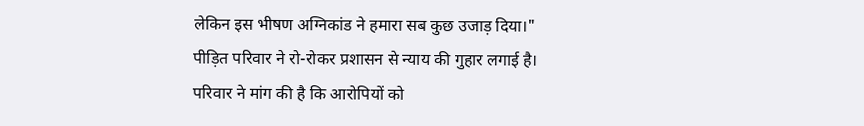लेकिन इस भीषण अग्निकांड ने हमारा सब कुछ उजाड़ दिया।"
पीड़ित परिवार ने रो-रोकर प्रशासन से न्याय की गुहार लगाई है। परिवार ने मांग की है कि आरोपियों को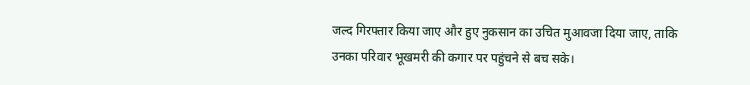जल्द गिरफ्तार किया जाए और हुए नुकसान का उचित मुआवजा दिया जाए, ताकि उनका परिवार भूखमरी की कगार पर पहुंचने से बच सके।